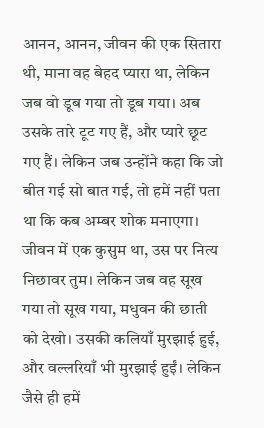आनन, आनन, जीवन की एक सितारा थी, माना वह बेहद प्यारा था, लेकिन जब वो डूब गया तो डूब गया। अब उसके तारे टूट गए हैं, और प्यारे छूट गए हैं। लेकिन जब उन्होंने कहा कि जो बीत गई सो बात गई, तो हमें नहीं पता था कि कब अम्बर शोक मनाएगा।
जीवन में एक कुसुम था, उस पर नित्य निछावर तुम। लेकिन जब वह सूख गया तो सूख गया, मधुवन की छाती को देखो। उसकी कलियाँ मुरझाई हुई, और वल्लरियाँ भी मुरझाई हुईं। लेकिन जैसे ही हमें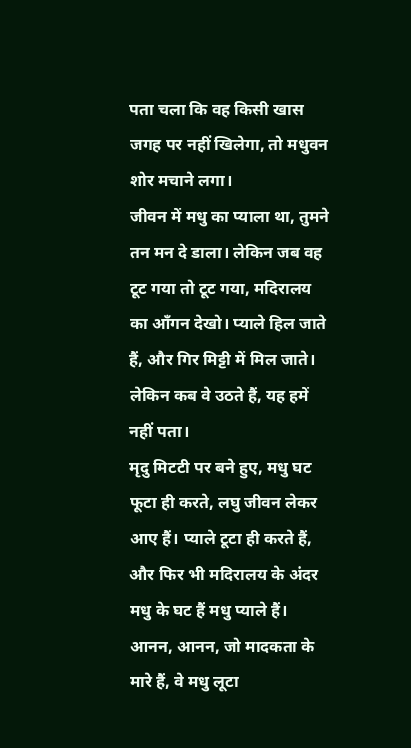पता चला कि वह किसी खास जगह पर नहीं खिलेगा, तो मधुवन शोर मचाने लगा।
जीवन में मधु का प्याला था, तुमने तन मन दे डाला। लेकिन जब वह टूट गया तो टूट गया, मदिरालय का आँगन देखो। प्याले हिल जाते हैं, और गिर मिट्टी में मिल जाते। लेकिन कब वे उठते हैं, यह हमें नहीं पता।
मृदु मिटटी पर बने हुए, मधु घट फूटा ही करते, लघु जीवन लेकर आए हैं। प्याले टूटा ही करते हैं, और फिर भी मदिरालय के अंदर मधु के घट हैं मधु प्याले हैं।
आनन, आनन, जो मादकता के मारे हैं, वे मधु लूटा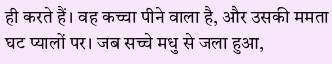ही करते हैं। वह कच्चा पीने वाला है, और उसकी ममता घट प्यालों पर। जब सच्चे मधु से जला हुआ,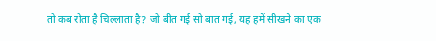तो कब रोता है चिल्लाता है? जो बीत गई सो बात गई, यह हमें सीखने का एक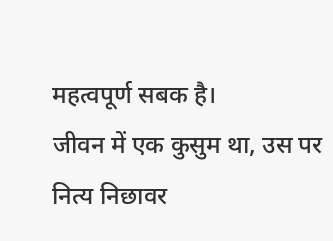महत्वपूर्ण सबक है।
जीवन में एक कुसुम था, उस पर नित्य निछावर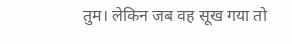तुम। लेकिन जब वह सूख गया तो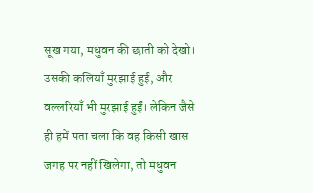सूख गया, मधुवन की छाती को देखो। उसकी कलियाँ मुरझाई हुई, और वल्लरियाँ भी मुरझाई हुईं। लेकिन जैसे ही हमें पता चला कि वह किसी खास जगह पर नहीं खिलेगा, तो मधुवन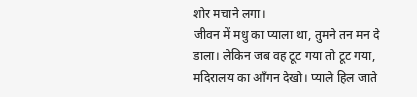शोर मचाने लगा।
जीवन में मधु का प्याला था, तुमने तन मन दे डाला। लेकिन जब वह टूट गया तो टूट गया, मदिरालय का आँगन देखो। प्याले हिल जाते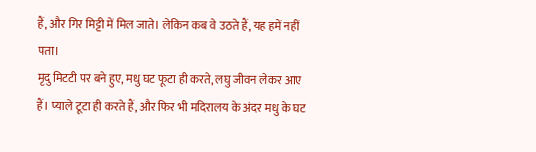हैं, और गिर मिट्टी में मिल जाते। लेकिन कब वे उठते हैं, यह हमें नहीं पता।
मृदु मिटटी पर बने हुए, मधु घट फूटा ही करते, लघु जीवन लेकर आए हैं। प्याले टूटा ही करते हैं, और फिर भी मदिरालय के अंदर मधु के घट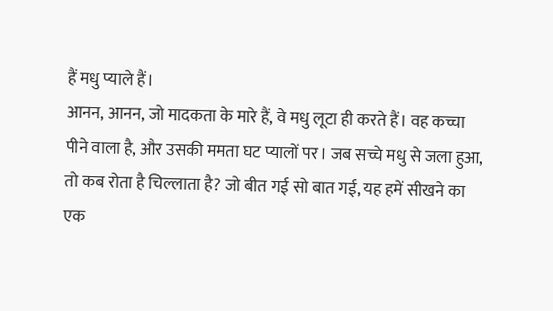हैं मधु प्याले हैं।
आनन, आनन, जो मादकता के मारे हैं, वे मधु लूटा ही करते हैं। वह कच्चा पीने वाला है, और उसकी ममता घट प्यालों पर। जब सच्चे मधु से जला हुआ, तो कब रोता है चिल्लाता है? जो बीत गई सो बात गई, यह हमें सीखने का एक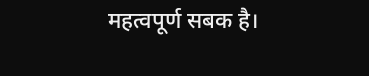महत्वपूर्ण सबक है।